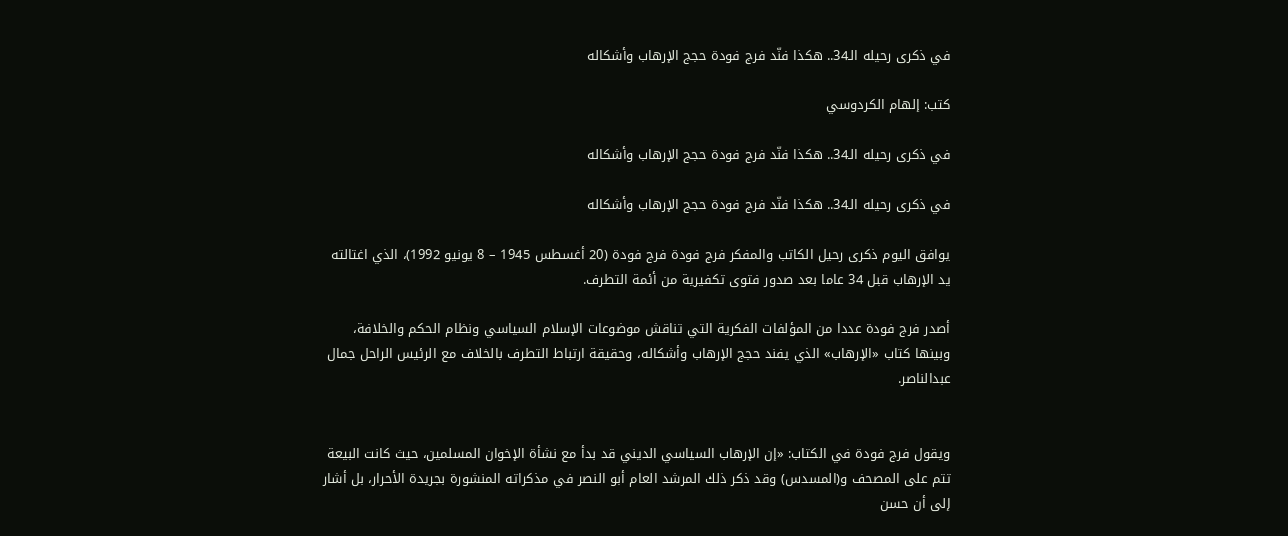في ذكرى رحيله الـ34.. هكذا فنّد فرج فودة حجج الإرهاب وأشكاله

كتب: إلهام الكردوسي

في ذكرى رحيله الـ34.. هكذا فنّد فرج فودة حجج الإرهاب وأشكاله

في ذكرى رحيله الـ34.. هكذا فنّد فرج فودة حجج الإرهاب وأشكاله

يوافق اليوم ذكرى رحيل الكاتب والمفكر فرج فودة فرج فودة (20 أغسطس 1945 – 8 يونيو 1992)، الذي اغتالته يد الإرهاب قبل 34 عاما بعد صدور فتوى تكفيرية من أئمة التطرف.

أصدر فرج فودة عددا من المؤلفات الفكرية التي تناقش موضوعات الإسلام السياسي ونظام الحكم والخلافة، وبينها كتاب «الإرهاب» الذي يفند حجج الإرهاب وأشكاله، وحقيقة ارتباط التطرف بالخلاف مع الرئيس الراحل جمال عبدالناصر.


ويقول فرج فودة في الكتاب: «إن الإرهاب السياسي الديني قد بدأ مع نشأة الإخوان المسلمين، حيث كانت البيعة تتم على المصحف و(المسدس) وقد ذكر ذلك المرشد العام أبو النصر في مذكراته المنشورة بجريدة الأحرار، بل أشار إلى أن حسن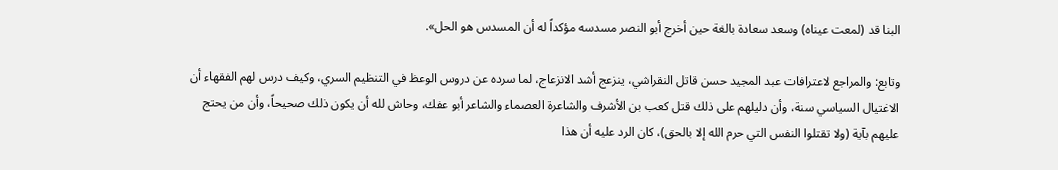البنا قد (لمعت عيناه) وسعد سعادة بالغة حين أخرج أبو النصر مسدسه مؤكداً له أن المسدس هو الحل».

وتابع: والمراجع لاعترافات عبد المجيد حسن قاتل النقراشي، ينزعج أشد الانزعاج، لما سرده عن دروس الوعظ في التنظيم السري، وكيف درس لهم الفقهاء أن الاغتيال السياسي سنة، وأن دليلهم على ذلك قتل كعب بن الأشرف والشاعرة العصماء والشاعر أبو عفك، وحاش لله أن يكون ذلك صحيحاً، وأن من يحتج عليهم بآية (ولا تقتلوا النفس التي حرم الله إلا بالحق)، كان الرد عليه أن هذا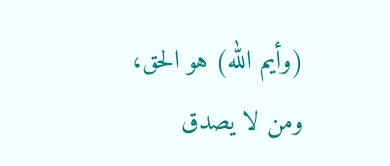(وأيم الله) هو الحق، ومن لا يصدق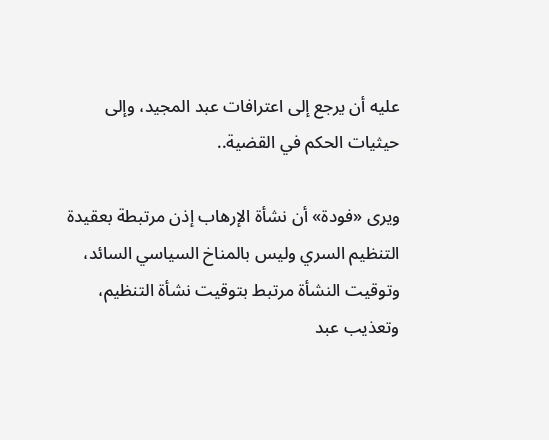عليه أن يرجع إلى اعترافات عبد المجيد، وإلى حيثيات الحكم في القضية..

ويرى «فودة» أن نشأة الإرهاب إذن مرتبطة بعقيدة التنظيم السري وليس بالمناخ السياسي السائد، وتوقيت النشأة مرتبط بتوقيت نشأة التنظيم، وتعذيب عبد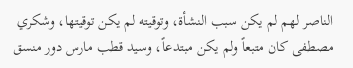الناصر لهم لم يكن سبب النشأة، وتوقيته لم يكن توقيتها، وشكري مصطفى كان متبعاً ولم يكن مبتدعاً، وسيد قطب مارس دور منسق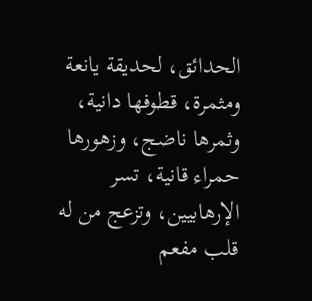الحدائق، لحديقة يانعة ومثمرة، قطوفها دانية، وثمرها ناضج، وزهورها حمراء قانية، تسر الإرهابيين، وتزعج من له قلب مفعم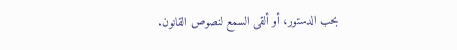بحب الدستور، أو ألقى السمع لنصوص القانون.